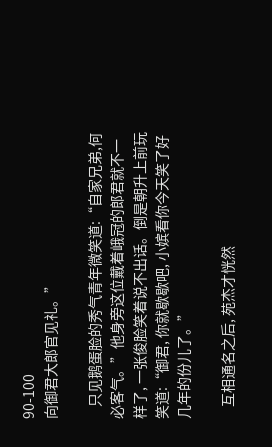90-100
向御君大郎官见礼。”

    只见鹅蛋脸的秀气青年微笑道:“自家兄弟,何必客气。”他身旁这位戴着峨冠的郎君就不一样了, 一张俊脸笑着说不出话。倒是朝升上前玩笑道:“御君, 你就歇歇吧, 小嫔看你今天笑了好几年的份儿了。”

    互相通名之后, 苑杰才恍然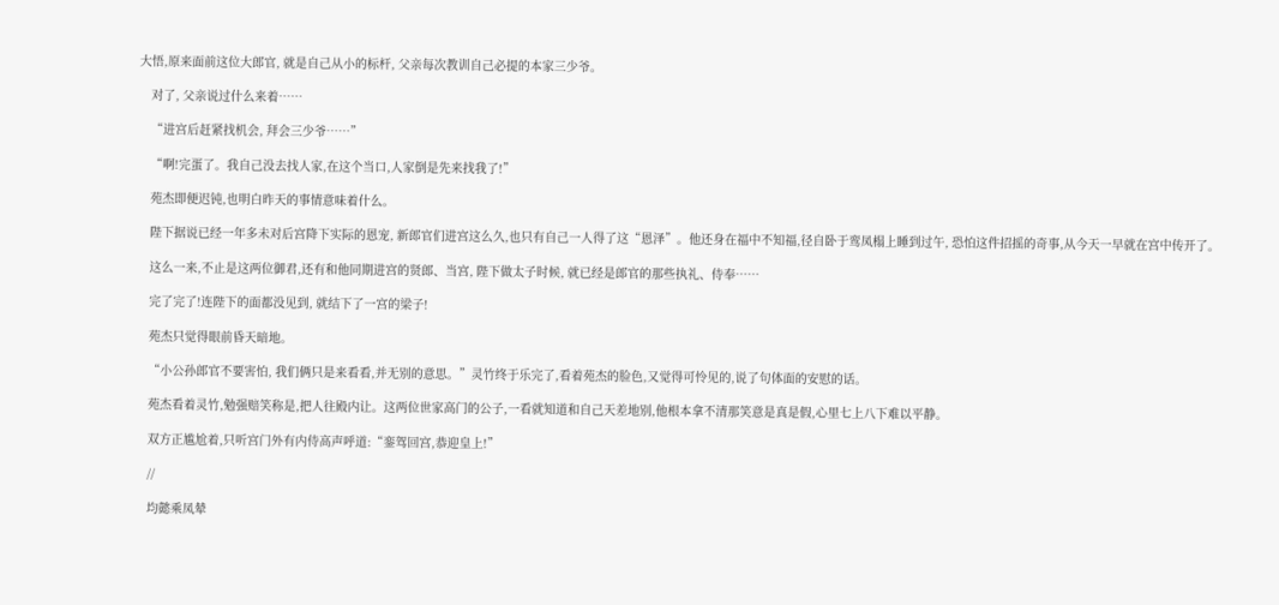大悟,原来面前这位大郎官, 就是自己从小的标杆, 父亲每次教训自己必提的本家三少爷。

    对了, 父亲说过什么来着……

    “进宫后赶紧找机会, 拜会三少爷……”

    “啊!完蛋了。我自己没去找人家,在这个当口,人家倒是先来找我了!”

    苑杰即便迟钝,也明白昨天的事情意味着什么。

    陛下据说已经一年多未对后宫降下实际的恩宠, 新郎官们进宫这么久,也只有自己一人得了这“恩泽”。他还身在福中不知福,径自卧于鸾凤榻上睡到过午, 恐怕这件招摇的奇事,从今天一早就在宫中传开了。

    这么一来,不止是这两位御君,还有和他同期进宫的贤郎、当宫, 陛下做太子时候, 就已经是郎官的那些执礼、侍奉……

    完了完了!连陛下的面都没见到, 就结下了一宫的梁子!

    苑杰只觉得眼前昏天暗地。

    “小公孙郎官不要害怕, 我们俩只是来看看,并无别的意思。”灵竹终于乐完了,看着苑杰的脸色,又觉得可怜见的,说了句体面的安慰的话。

    苑杰看着灵竹,勉强赔笑称是,把人往殿内让。这两位世家高门的公子,一看就知道和自己天差地别,他根本拿不清那笑意是真是假,心里七上八下难以平静。

    双方正尴尬着,只听宫门外有内侍高声呼道:“銮驾回宫,恭迎皇上!”

    //

    均懿乘凤辇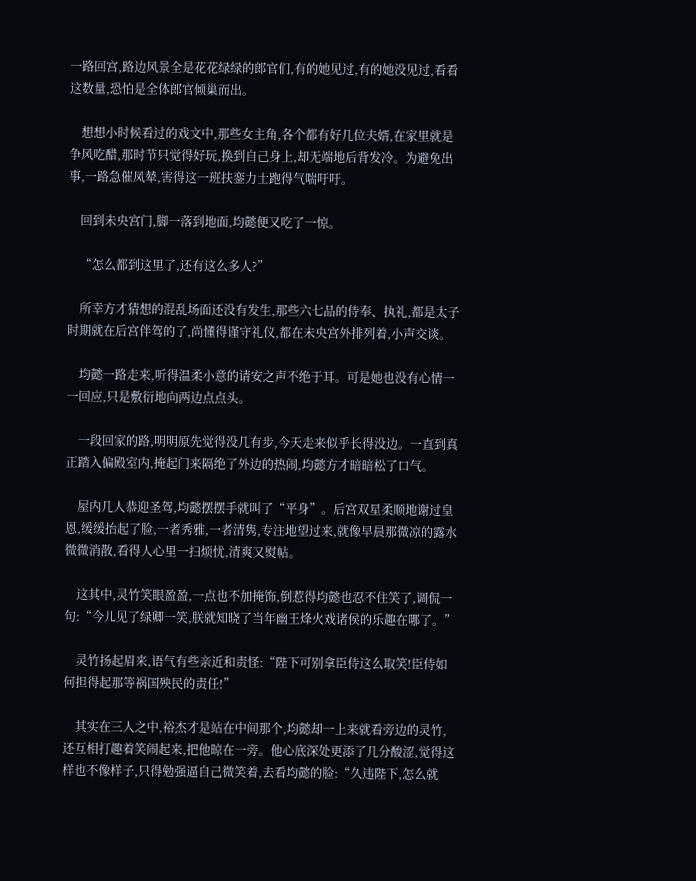一路回宫,路边风景全是花花绿绿的郎官们,有的她见过,有的她没见过,看看这数量,恐怕是全体郎官倾巢而出。

    想想小时候看过的戏文中,那些女主角,各个都有好几位夫婿,在家里就是争风吃醋,那时节只觉得好玩,换到自己身上,却无端地后背发冷。为避免出事,一路急催凤辇,害得这一班扶銮力士跑得气喘吁吁。

    回到未央宫门,脚一落到地面,均懿便又吃了一惊。

    “怎么都到这里了,还有这么多人?”

    所幸方才猜想的混乱场面还没有发生,那些六七品的侍奉、执礼,都是太子时期就在后宫伴驾的了,尚懂得谨守礼仪,都在未央宫外排列着,小声交谈。

    均懿一路走来,听得温柔小意的请安之声不绝于耳。可是她也没有心情一一回应,只是敷衍地向两边点点头。

    一段回家的路,明明原先觉得没几有步,今天走来似乎长得没边。一直到真正踏入偏殿室内,掩起门来隔绝了外边的热闹,均懿方才暗暗松了口气。

    屋内几人恭迎圣驾,均懿摆摆手就叫了“平身”。后宫双星柔顺地谢过皇恩,缓缓抬起了脸,一者秀雅,一者清隽,专注地望过来,就像早晨那微凉的露水微微消散,看得人心里一扫烦忧,清爽又熨帖。

    这其中,灵竹笑眼盈盈,一点也不加掩饰,倒惹得均懿也忍不住笑了,调侃一句:“今儿见了绿卿一笑,朕就知晓了当年幽王烽火戏诸侯的乐趣在哪了。”

    灵竹扬起眉来,语气有些亲近和责怪:“陛下可别拿臣侍这么取笑!臣侍如何担得起那等祸国殃民的责任!”

    其实在三人之中,裕杰才是站在中间那个,均懿却一上来就看旁边的灵竹,还互相打趣着笑闹起来,把他晾在一旁。他心底深处更添了几分酸涩,觉得这样也不像样子,只得勉强逼自己微笑着,去看均懿的脸:“久违陛下,怎么就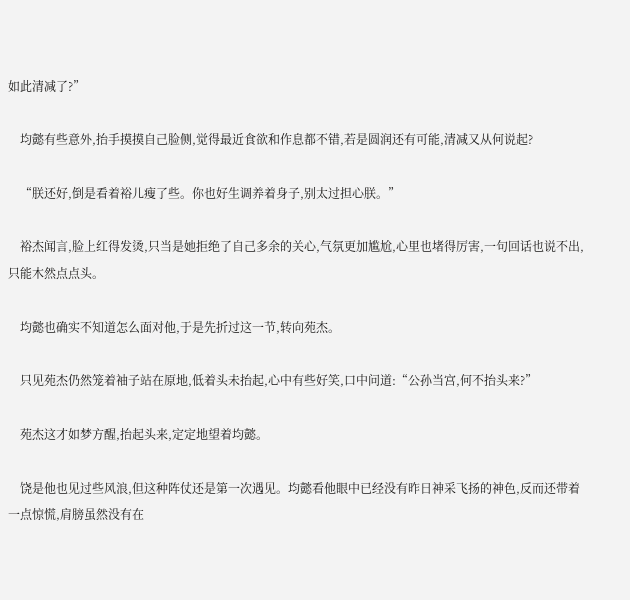如此清减了?”

    均懿有些意外,抬手摸摸自己脸侧,觉得最近食欲和作息都不错,若是圆润还有可能,清减又从何说起?

    “朕还好,倒是看着裕儿瘦了些。你也好生调养着身子,别太过担心朕。”

    裕杰闻言,脸上红得发烫,只当是她拒绝了自己多余的关心,气氛更加尴尬,心里也堵得厉害,一句回话也说不出,只能木然点点头。

    均懿也确实不知道怎么面对他,于是先折过这一节,转向苑杰。

    只见苑杰仍然笼着袖子站在原地,低着头未抬起,心中有些好笑,口中问道:“公孙当宫,何不抬头来?”

    苑杰这才如梦方醒,抬起头来,定定地望着均懿。

    饶是他也见过些风浪,但这种阵仗还是第一次遇见。均懿看他眼中已经没有昨日神采飞扬的神色,反而还带着一点惊慌,肩膀虽然没有在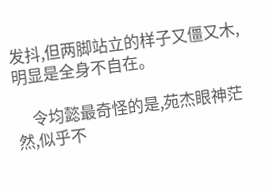发抖,但两脚站立的样子又僵又木,明显是全身不自在。

    令均懿最奇怪的是,苑杰眼神茫然,似乎不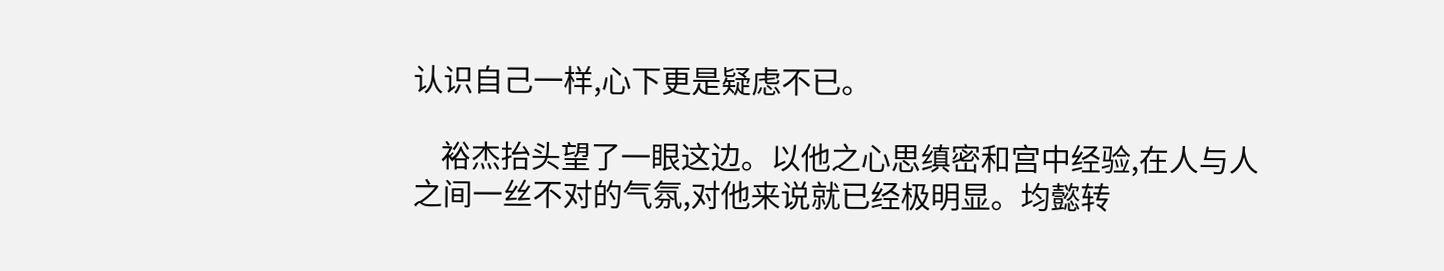认识自己一样,心下更是疑虑不已。

    裕杰抬头望了一眼这边。以他之心思缜密和宫中经验,在人与人之间一丝不对的气氛,对他来说就已经极明显。均懿转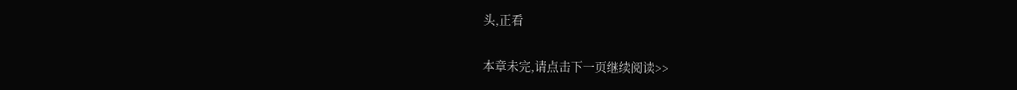头,正看

本章未完,请点击下一页继续阅读>>